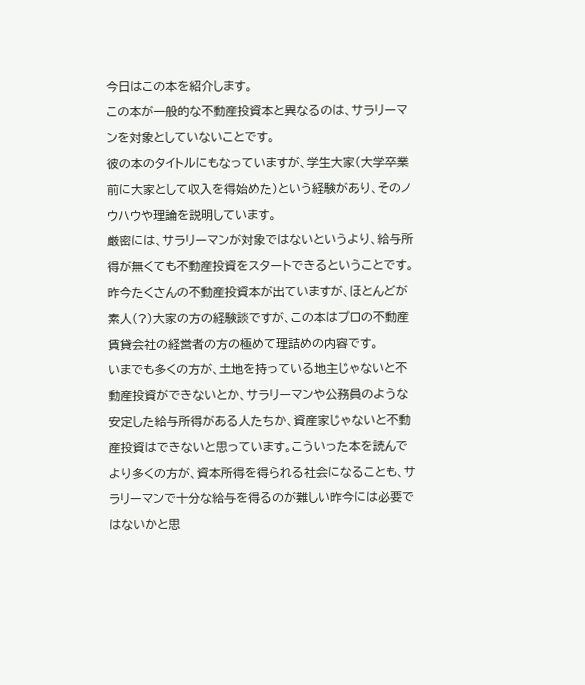今日はこの本を紹介します。
この本が一般的な不動産投資本と異なるのは、サラリーマンを対象としていないことです。
彼の本のタイトルにもなっていますが、学生大家(大学卒業前に大家として収入を得始めた)という経験があり、そのノウハウや理論を説明しています。
厳密には、サラリーマンが対象ではないというより、給与所得が無くても不動産投資をスタートできるということです。
昨今たくさんの不動産投資本が出ていますが、ほとんどが素人(?)大家の方の経験談ですが、この本はプロの不動産賃貸会社の経営者の方の極めて理詰めの内容です。
いまでも多くの方が、土地を持っている地主じゃないと不動産投資ができないとか、サラリーマンや公務員のような安定した給与所得がある人たちか、資産家じゃないと不動産投資はできないと思っています。こういった本を読んでより多くの方が、資本所得を得られる社会になることも、サラリーマンで十分な給与を得るのが難しい昨今には必要ではないかと思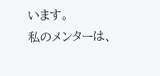います。
私のメンターは、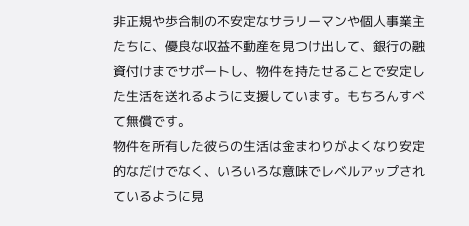非正規や歩合制の不安定なサラリーマンや個人事業主たちに、優良な収益不動産を見つけ出して、銀行の融資付けまでサポートし、物件を持たせることで安定した生活を送れるように支援しています。もちろんすべて無償です。
物件を所有した彼らの生活は金まわりがよくなり安定的なだけでなく、いろいろな意味でレベルアップされているように見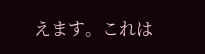えます。これは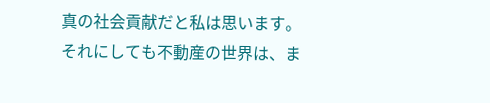真の社会貢献だと私は思います。
それにしても不動産の世界は、ま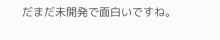だまだ未開発で面白いですね。